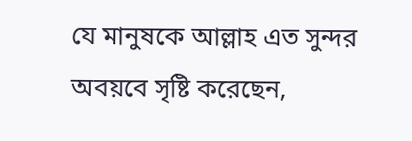যে মানুষকে আল্লাহ এত সুন্দর অবয়বে সৃষ্টি করেছেন,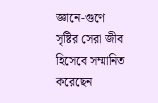জ্ঞানে-গুণে সৃষ্টির সেরা জীব হিসেবে সম্মানিত করেছেন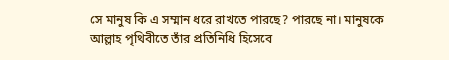সে মানুষ কি এ সম্মান ধরে রাখতে পারছে? পারছে না। মানুষকে আল্লাহ পৃথিবীতে তাঁর প্রতিনিধি হিসেবে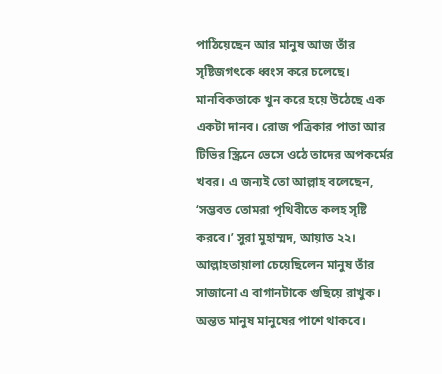পাঠিয়েছেন আর মানুষ আজ তাঁর সৃষ্টিজগৎকে ধ্বংস করে চলেছে। মানবিকতাকে খুন করে হয়ে উঠেছে এক একটা দানব। রোজ পত্রিকার পাতা আর টিভির স্ক্রিনে ভেসে ওঠে তাদের অপকর্মের খবর। এ জন্যই তো আল্লাহ বলেছেন, ‘সম্ভবত তোমরা পৃথিবীতে কলহ সৃষ্টি করবে।’ সুরা মুহাম্মদ, আয়াত ২২।
আল্লাহতায়ালা চেয়েছিলেন মানুষ তাঁর সাজানো এ বাগানটাকে গুছিয়ে রাখুক। অন্তত মানুষ মানুষের পাশে থাকবে।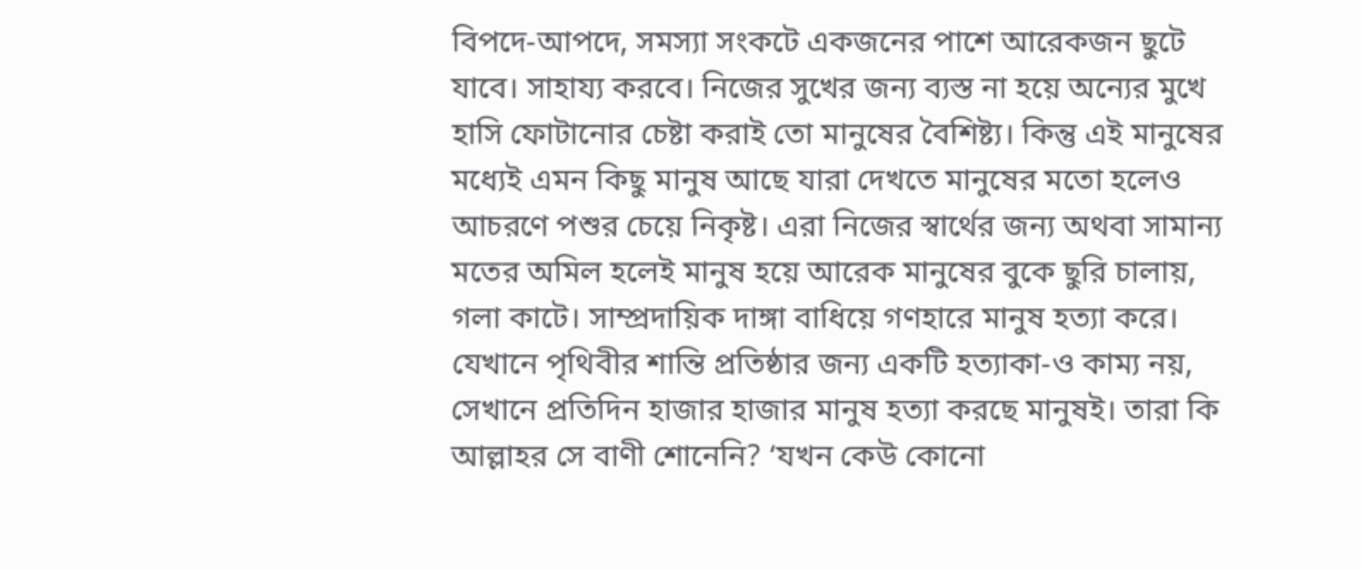বিপদে-আপদে, সমস্যা সংকটে একজনের পাশে আরেকজন ছুটে যাবে। সাহায্য করবে। নিজের সুখের জন্য ব্যস্ত না হয়ে অন্যের মুখে হাসি ফোটানোর চেষ্টা করাই তো মানুষের বৈশিষ্ট্য। কিন্তু এই মানুষের মধ্যেই এমন কিছু মানুষ আছে যারা দেখতে মানুষের মতো হলেও আচরণে পশুর চেয়ে নিকৃষ্ট। এরা নিজের স্বার্থের জন্য অথবা সামান্য মতের অমিল হলেই মানুষ হয়ে আরেক মানুষের বুকে ছুরি চালায়, গলা কাটে। সাম্প্রদায়িক দাঙ্গা বাধিয়ে গণহারে মানুষ হত্যা করে। যেখানে পৃথিবীর শান্তি প্রতিষ্ঠার জন্য একটি হত্যাকা-ও কাম্য নয়, সেখানে প্রতিদিন হাজার হাজার মানুষ হত্যা করছে মানুষই। তারা কি আল্লাহর সে বাণী শোনেনি? ‘যখন কেউ কোনো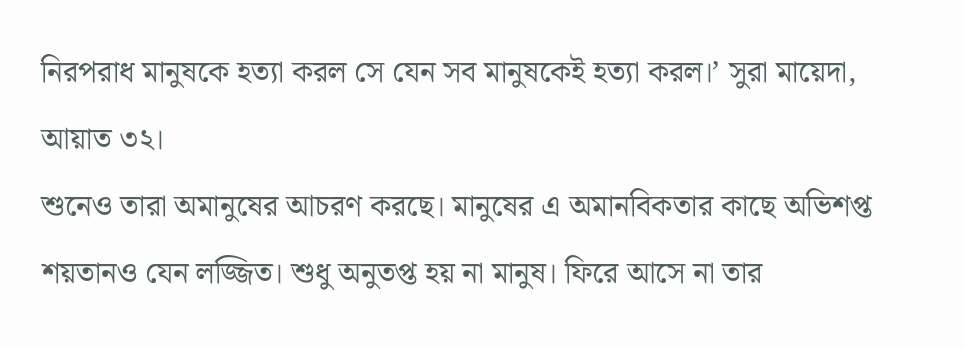নিরপরাধ মানুষকে হত্যা করল সে যেন সব মানুষকেই হত্যা করল।’ সুরা মায়েদা, আয়াত ৩২।
শুনেও তারা অমানুষের আচরণ করছে। মানুষের এ অমানবিকতার কাছে অভিশপ্ত শয়তানও যেন লজ্জিত। শুধু অনুতপ্ত হয় না মানুষ। ফিরে আসে না তার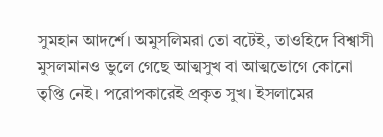সুমহান আদর্শে। অমুসলিমরা তো বটেই, তাওহিদে বিশ্বাসী মুসলমানও ভুলে গেছে আত্মসুখ বা আত্মভোগে কোনো তৃপ্তি নেই। পরোপকারেই প্রকৃত সুখ। ইসলামের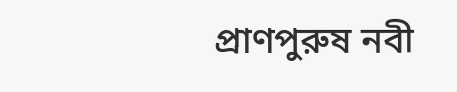প্রাণপুরুষ নবী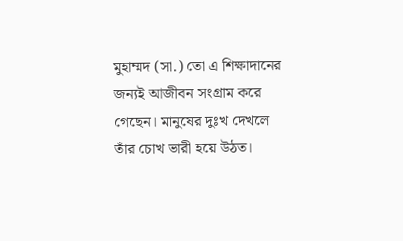মুহাম্মদ (সা.) তো এ শিক্ষাদানের জন্যই আজীবন সংগ্রাম করে গেছেন। মানুষের দুঃখ দেখলে তাঁর চোখ ভারী হয়ে উঠত।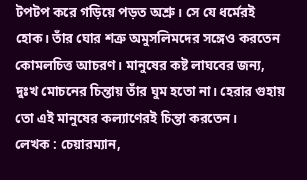টপটপ করে গড়িয়ে পড়ত অশ্রু। সে যে ধর্মেরই হোক। তাঁর ঘোর শত্রু অমুসলিমদের সঙ্গেও করতেন কোমলচিত্ত আচরণ। মানুষের কষ্ট লাঘবের জন্য, দুঃখ মোচনের চিন্তায় তাঁর ঘুম হতো না। হেরার গুহায় তো এই মানুষের কল্যাণেরই চিন্তা করতেন।
লেখক : চেয়ারম্যান,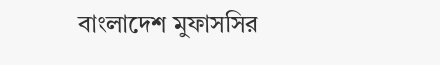বাংলাদেশ মুফাসসির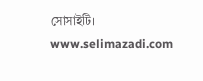সোসাইটি।
www.selimazadi.com